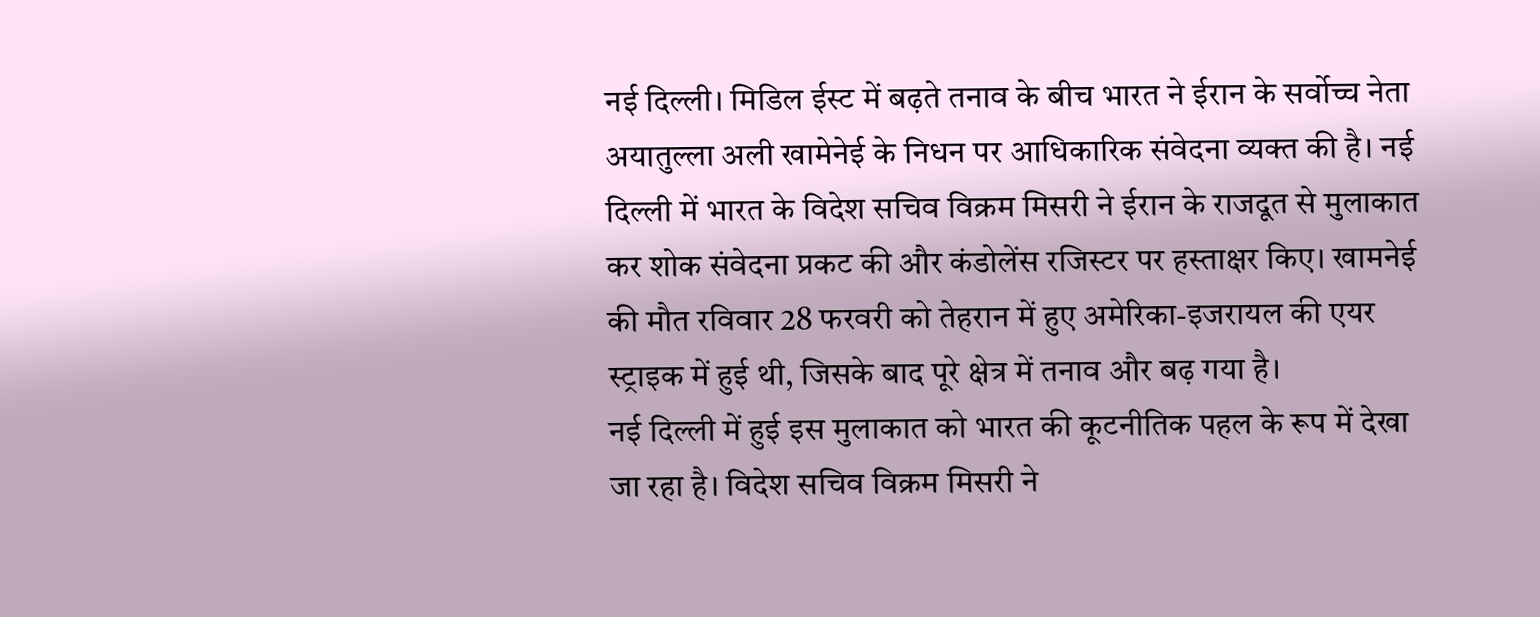नई दिल्ली। मिडिल ईस्ट में बढ़ते तनाव के बीच भारत ने ईरान के सर्वोच्च नेता अयातुल्ला अली खामेनेई के निधन पर आधिकारिक संवेदना व्यक्त की है। नई दिल्ली में भारत के विदेश सचिव विक्रम मिसरी ने ईरान के राजदूत से मुलाकात कर शोक संवेदना प्रकट की और कंडोलेंस रजिस्टर पर हस्ताक्षर किए। खामनेई की मौत रविवार 28 फरवरी को तेहरान में हुए अमेरिका-इजरायल की एयर स्ट्राइक में हुई थी, जिसके बाद पूरे क्षेत्र में तनाव और बढ़ गया है।
नई दिल्ली में हुई इस मुलाकात को भारत की कूटनीतिक पहल के रूप में देखा जा रहा है। विदेश सचिव विक्रम मिसरी ने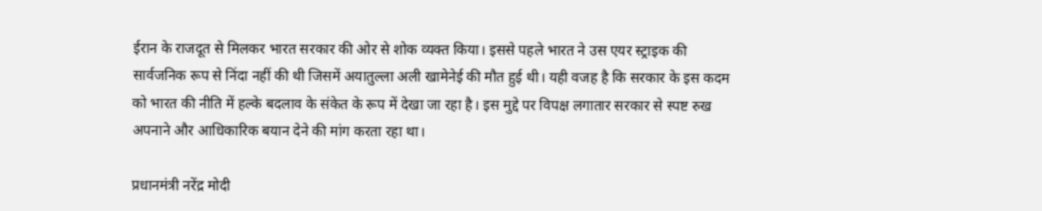ईरान के राजदूत से मिलकर भारत सरकार की ओर से शोक व्यक्त किया। इससे पहले भारत ने उस एयर स्ट्राइक की सार्वजनिक रूप से निंदा नहीं की थी जिसमें अयातुल्ला अली खामेनेई की मौत हुई थी। यही वजह है कि सरकार के इस कदम को भारत की नीति में हल्के बदलाव के संकेत के रूप में देखा जा रहा है। इस मुद्दे पर विपक्ष लगातार सरकार से स्पष्ट रुख अपनाने और आधिकारिक बयान देने की मांग करता रहा था।

प्रधानमंत्री नरेंद्र मोदी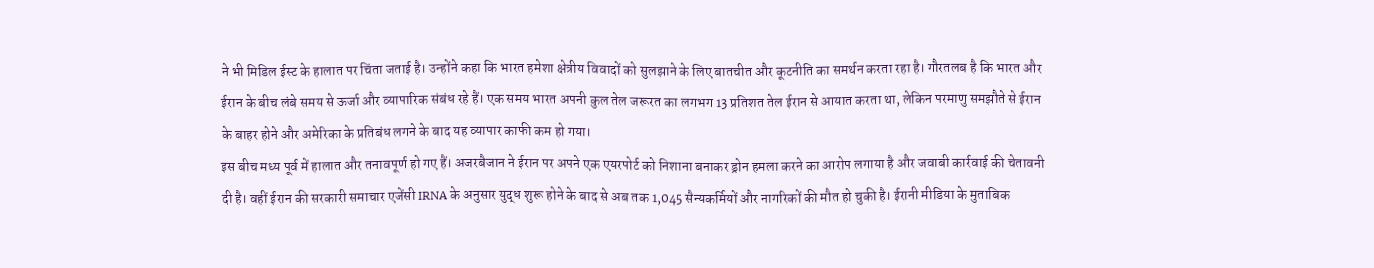ने भी मिडिल ईस्ट के हालात पर चिंता जताई है। उन्होंने कहा कि भारत हमेशा क्षेत्रीय विवादों को सुलझाने के लिए बातचीत और कूटनीति का समर्थन करता रहा है। गौरतलब है कि भारत और ईरान के बीच लंबे समय से ऊर्जा और व्यापारिक संबंध रहे हैं। एक समय भारत अपनी कुल तेल जरूरत का लगभग 13 प्रतिशत तेल ईरान से आयात करता था, लेकिन परमाणु समझौते से ईरान के बाहर होने और अमेरिका के प्रतिबंध लगने के बाद यह व्यापार काफी कम हो गया।
इस बीच मध्य पूर्व में हालात और तनावपूर्ण हो गए हैं। अजरबैजान ने ईरान पर अपने एक एयरपोर्ट को निशाना बनाकर ड्रोन हमला करने का आरोप लगाया है और जवाबी कार्रवाई की चेतावनी दी है। वहीं ईरान की सरकारी समाचार एजेंसी IRNA के अनुसार युद्ध शुरू होने के बाद से अब तक 1,045 सैन्यकर्मियों और नागरिकों की मौत हो चुकी है। ईरानी मीडिया के मुताबिक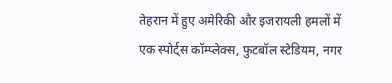तेहरान में हुए अमेरिकी और इजरायली हमलों में एक स्पोर्ट्स कॉम्प्लेक्स, फुटबॉल स्टेडियम, नगर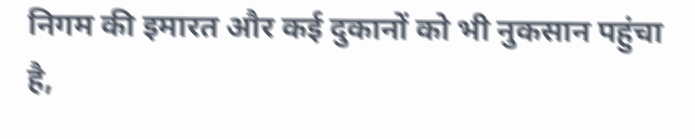निगम की इमारत और कई दुकानों को भी नुकसान पहुंचा है,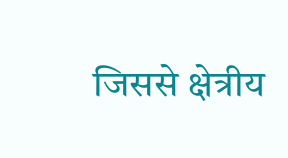जिससे क्षेत्रीय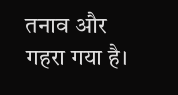तनाव और गहरा गया है।